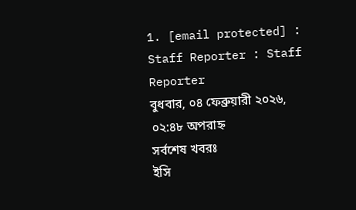1. [email protected] : Staff Reporter : Staff Reporter
বুধবার, ০৪ ফেব্রুয়ারী ২০২৬, ০২:৪৮ অপরাহ্ন
সর্বশেষ খবরঃ
ইসি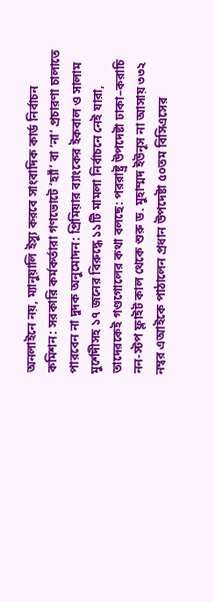অনলাইনে নয়, ম্যানুয়ালি ইস্যু করবে সাংবাদিক কার্ড নির্বাচন কমিশন: সরকারি কর্মকর্তারা গণভোটে ‘হ্যাঁ’ বা ‘না’ প্রচারণা চালাতে পারবেন না দুদক অনুমোদন: প্রিমিয়ার ব্যাংকের ইকবাল ও সালাম মুর্শেদীসহ ১৭ জনের বিরুদ্ধে ১১টি মামলা নির্বাচনে নেই যারা, তাদেরকেই গণ্ডগোলের কথা বলছে: পররাষ্ট্র উপদেষ্টা ঢাকা–করাচি নন-স্টপ ফ্লাইট কাল থেকে শুরু ড. মুহাম্মদ ইউনূস না আসায় ৩৩২ নম্বর এআইকে পাঠালেন প্রধান উপদেষ্টা ৫০তম বিসিএসের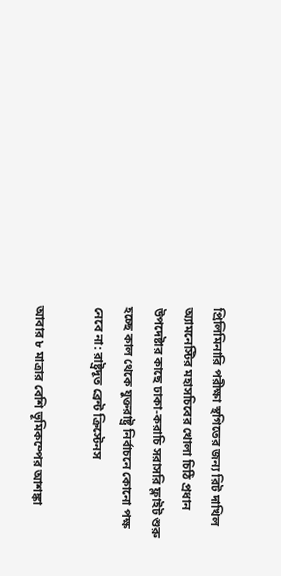প্রিলিমিনারি পরীক্ষা স্থগিতের জন্য রিট দাখিল অ্যামনেস্টির মহাসচিবের খোলা চিঠি প্রধান উপদেষ্টার কাছে ঢাকা-করাচি সরাসরি ফ্লাইট শুরু হচ্ছে কাল থেকে যুক্তরাষ্ট্র নির্বাচনে কোনো পক্ষ নেবে না: রাষ্ট্রদূত ব্রেন্ট ক্রিস্টেনস

আবার ৮ মাত্রার বেশি ভূমিকম্পের আশঙ্কা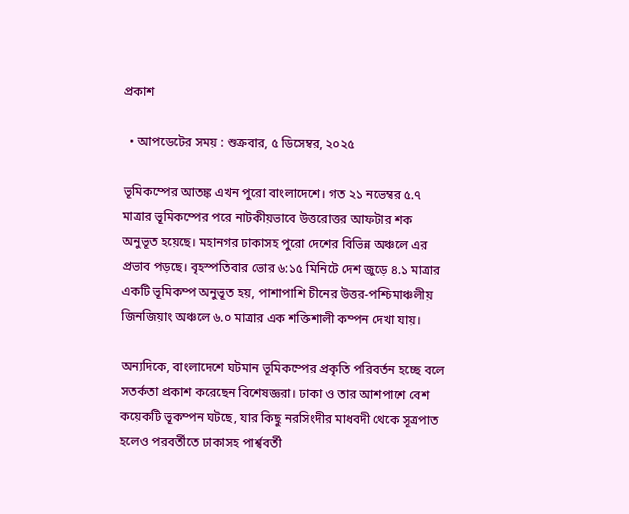প্রকাশ

  • আপডেটের সময় : শুক্রবার, ৫ ডিসেম্বর, ২০২৫

ভূমিকম্পের আতঙ্ক এখন পুরো বাংলাদেশে। গত ২১ নভেম্বর ৫.৭ মাত্রার ভূমিকম্পের পরে নাটকীয়ভাবে উত্তরোত্তর আফটার শক অনুভূত হয়েছে। মহানগর ঢাকাসহ পুরো দেশের বিভিন্ন অঞ্চলে এর প্রভাব পড়ছে। বৃহস্পতিবার ভোর ৬:১৫ মিনিটে দেশ জুড়ে ৪.১ মাত্রার একটি ভূমিকম্প অনুভূত হয়, পাশাপাশি চীনের উত্তর-পশ্চিমাঞ্চলীয় জিনজিয়াং অঞ্চলে ৬.০ মাত্রার এক শক্তিশালী কম্পন দেখা যায়।

অন্যদিকে, বাংলাদেশে ঘটমান ভূমিকম্পের প্রকৃতি পরিবর্তন হচ্ছে বলে সতর্কতা প্রকাশ করেছেন বিশেষজ্ঞরা। ঢাকা ও তার আশপাশে বেশ কয়েকটি ভূকম্পন ঘটছে, যার কিছু নরসিংদীর মাধবদী থেকে সূত্রপাত হলেও পরবর্তীতে ঢাকাসহ পার্শ্ববর্তী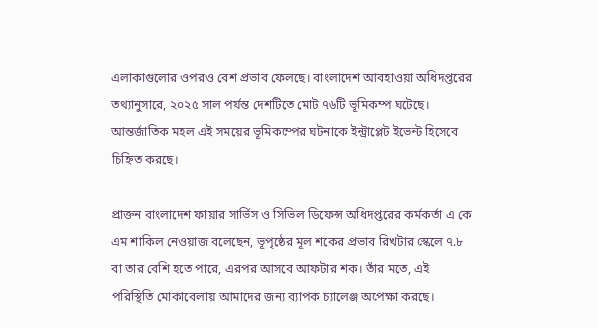এলাকাগুলোর ওপরও বেশ প্রভাব ফেলছে। বাংলাদেশ আবহাওয়া অধিদপ্তরের তথ্যানুসারে, ২০২৫ সাল পর্যন্ত দেশটিতে মোট ৭৬টি ভূমিকম্প ঘটেছে। আন্তর্জাতিক মহল এই সময়ের ভূমিকম্পের ঘটনাকে ইন্ট্রাপ্লেট ইভেন্ট হিসেবে চিহ্নিত করছে।

প্রাক্তন বাংলাদেশ ফায়ার সার্ভিস ও সিভিল ডিফেন্স অধিদপ্তরের কর্মকর্তা এ কে এম শাকিল নেওয়াজ বলেছেন, ভূপৃষ্ঠের মূল শকের প্রভাব রিখটার স্কেলে ৭.৮ বা তার বেশি হতে পারে, এরপর আসবে আফটার শক। তাঁর মতে, এই পরিস্থিতি মোকাবেলায় আমাদের জন্য ব্যাপক চ্যালেঞ্জ অপেক্ষা করছে।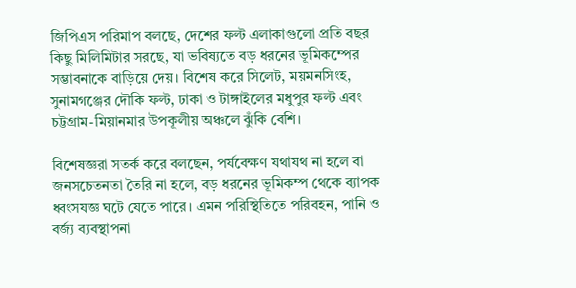জিপিএস পরিমাপ বলছে, দেশের ফল্ট এলাকাগুলো প্রতি বছর কিছু মিলিমিটার সরছে, যা ভবিষ্যতে বড় ধরনের ভূমিকম্পের সম্ভাবনাকে বাড়িয়ে দেয়। বিশেষ করে সিলেট, ময়মনসিংহ, সুনামগঞ্জের দৌকি ফল্ট, ঢাকা ও টাঙ্গাইলের মধুপুর ফল্ট এবং চট্টগ্রাম-মিয়ানমার উপকূলীয় অঞ্চলে ঝুঁকি বেশি।

বিশেষজ্ঞরা সতর্ক করে বলছেন, পর্যবেক্ষণ যথাযথ না হলে বা জনসচেতনতা তৈরি না হলে, বড় ধরনের ভূমিকম্প থেকে ব্যাপক ধ্বংসযজ্ঞ ঘটে যেতে পারে। এমন পরিস্থিতিতে পরিবহন, পানি ও বর্জ্য ব্যবস্থাপনা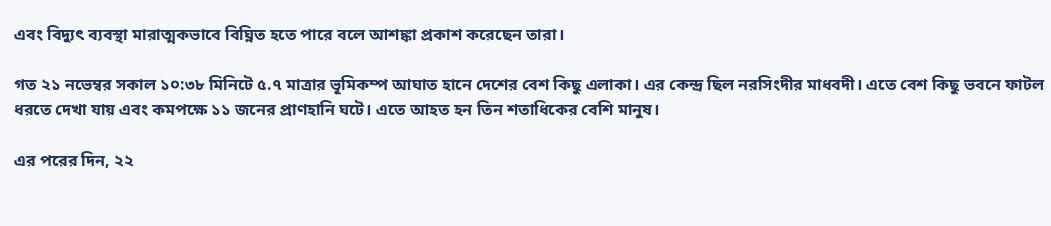এবং বিদ্যুৎ ব্যবস্থা মারাত্মকভাবে বিঘ্নিত হতে পারে বলে আশঙ্কা প্রকাশ করেছেন তারা।

গত ২১ নভেম্বর সকাল ১০:৩৮ মিনিটে ৫.৭ মাত্রার ভূমিকম্প আঘাত হানে দেশের বেশ কিছু এলাকা। এর কেন্দ্র ছিল নরসিংদীর মাধবদী। এতে বেশ কিছু ভবনে ফাটল ধরতে দেখা যায় এবং কমপক্ষে ১১ জনের প্রাণহানি ঘটে। এতে আহত হন তিন শতাধিকের বেশি মানুষ।

এর পরের দিন, ২২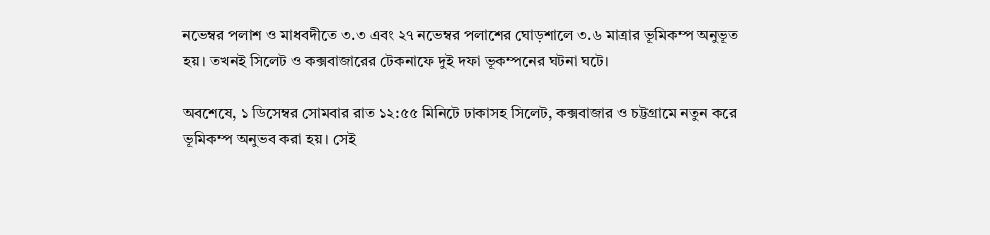নভেম্বর পলাশ ও মাধবদীতে ৩.৩ এবং ২৭ নভেম্বর পলাশের ঘোড়শালে ৩.৬ মাত্রার ভূমিকম্প অনুভূত হয়। তখনই সিলেট ও কক্সবাজারের টেকনাফে দুই দফা ভূকম্পনের ঘটনা ঘটে।

অবশেষে, ১ ডিসেম্বর সোমবার রাত ১২:৫৫ মিনিটে ঢাকাসহ সিলেট, কক্সবাজার ও চট্টগ্রামে নতুন করে ভূমিকম্প অনুভব করা হয়। সেই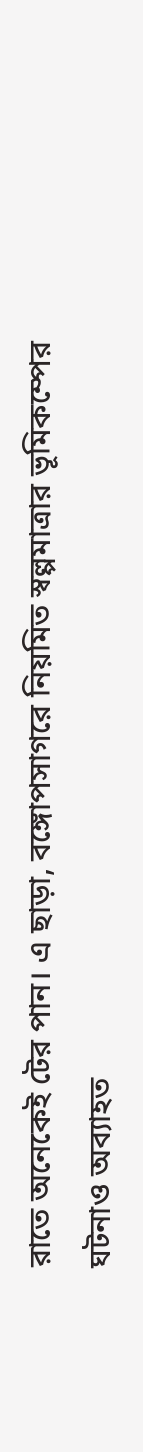রাতে অনেকেই টের পান। এ ছাড়া, বঙ্গোপসাগরে নিয়মিত স্বল্পমাত্রার ভূমিকম্পের ঘটনাও অব্যাহত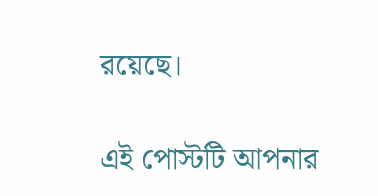রয়েছে।

এই পোস্টটি আপনার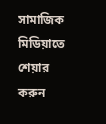সামাজিক মিডিয়াতে শেয়ার করুন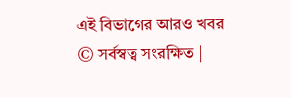এই বিভাগের আরও খবর
© সর্বস্বত্ব সংরক্ষিত |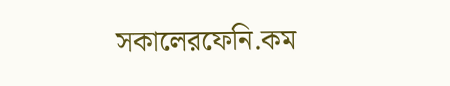সকালেরফেনি.কম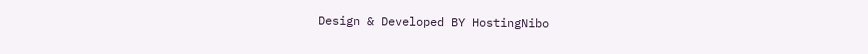Design & Developed BY HostingNibo